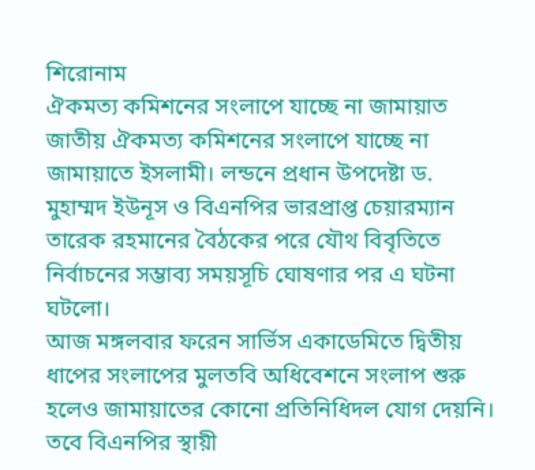শিরোনাম
ঐকমত্য কমিশনের সংলাপে যাচ্ছে না জামায়াত
জাতীয় ঐকমত্য কমিশনের সংলাপে যাচ্ছে না জামায়াতে ইসলামী। লন্ডনে প্রধান উপদেষ্টা ড. মুহাম্মদ ইউনূস ও বিএনপির ভারপ্রাপ্ত চেয়ারম্যান তারেক রহমানের বৈঠকের পরে যৌথ বিবৃতিতে নির্বাচনের সম্ভাব্য সময়সূচি ঘোষণার পর এ ঘটনা ঘটলো।
আজ মঙ্গলবার ফরেন সার্ভিস একাডেমিতে দ্বিতীয় ধাপের সংলাপের মুলতবি অধিবেশনে সংলাপ শুরু হলেও জামায়াতের কোনো প্রতিনিধিদল যোগ দেয়নি। তবে বিএনপির স্থায়ী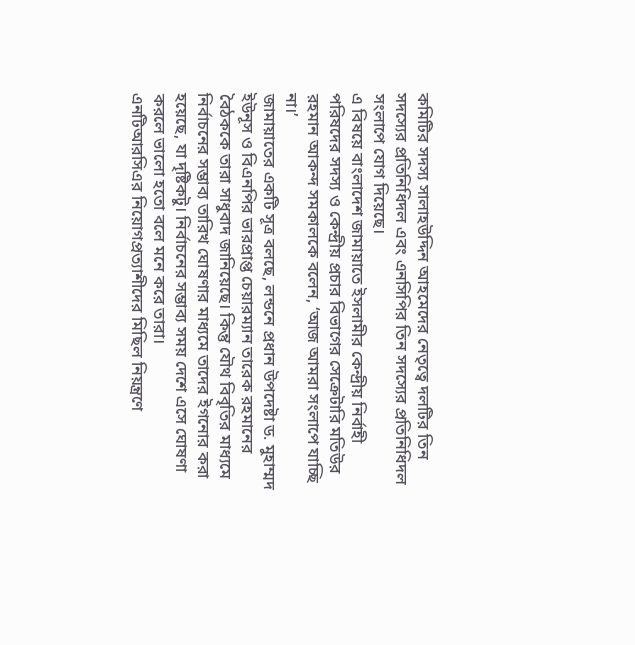কমিটির সদস্য সালাহউদ্দিন আহমেদের নেতৃত্বে দলটির তিন সদস্যের প্রতিনিধিদল এবং এনসিপির তিন সদস্যের প্রতিনিধিদল সংলাপে যোগ দিয়েছে।
এ বিষয়ে বাংলাদেশ জামায়াতে ইসলামীর কেন্দ্রীয় নির্বাহী পরিষদের সদস্য ও কেন্দ্রীয় প্রচার বিভাগের সেক্রেটারি মতিউর রহমান আকন্দ সমকালকে বলেন, ‘আজ আমরা সংলাপে যাচ্ছি না।’
জামায়াতের একটি সূত্র বলছে, লন্ডনে প্রধান উপদেষ্টা ড. মুহাম্মদ ইউনূস ও বিএনপির ভারপ্রাপ্ত চেয়ারম্যান তারেক রহমানের বৈঠককে তারা সাধুবাদ জানিয়েছে। কিন্তু যৌথ বিবৃতির মাধ্যমে নির্বাচনের সম্ভাব্য তারিখ ঘোষণার মাধ্যমে তাদের ইগনোর করা হয়েছে, যা দৃষ্টিকটু। নির্বাচনের সম্ভাব্য সময় দেশে এসে ঘোষণা করলে ভালো হতো বলে মনে করে তারা।
এনটিআরসিএর নিয়োগপ্রত্যাশীদের মিছিল নিয়ন্ত্রণে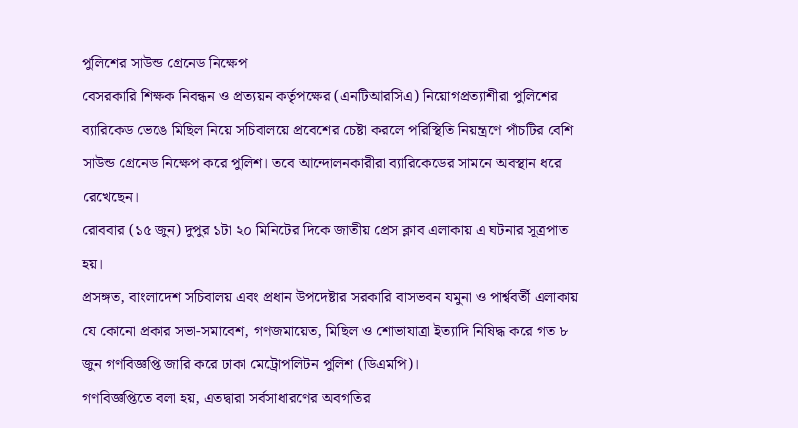পুলিশের সাউন্ড গ্রেনেড নিক্ষেপ
বেসরকারি শিক্ষক নিবন্ধন ও প্রত্যয়ন কর্তৃপক্ষের (এনটিআরসিএ) নিয়োগপ্রত্যাশীরা পুলিশের ব্যারিকেড ভেঙে মিছিল নিয়ে সচিবালয়ে প্রবেশের চেষ্টা করলে পরিস্থিতি নিয়ন্ত্রণে পাঁচটির বেশি সাউন্ড গ্রেনেড নিক্ষেপ করে পুলিশ। তবে আন্দোলনকারীরা ব্যারিকেডের সামনে অবস্থান ধরে রেখেছেন।
রোববার (১৫ জুন) দুপুর ১টা ২০ মিনিটের দিকে জাতীয় প্রেস ক্লাব এলাকায় এ ঘটনার সূত্রপাত হয়।
প্রসঙ্গত, বাংলাদেশ সচিবালয় এবং প্রধান উপদেষ্টার সরকারি বাসভবন যমুনা ও পার্শ্ববর্তী এলাকায় যে কোনো প্রকার সভা-সমাবেশ, গণজমায়েত, মিছিল ও শোভাযাত্রা ইত্যাদি নিষিদ্ধ করে গত ৮ জুন গণবিজ্ঞপ্তি জারি করে ঢাকা মেট্রোপলিটন পুলিশ (ডিএমপি)।
গণবিজ্ঞপ্তিতে বলা হয়, এতদ্বারা সর্বসাধারণের অবগতির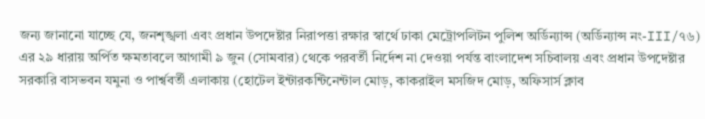জন্য জানানো যাচ্ছে যে, জনশৃঙ্খলা এবং প্রধান উপদেষ্টার নিরাপত্তা রক্ষার স্বার্থে ঢাকা মেট্রোপলিটন পুলিশ অর্ডিন্যান্স (অর্ডিন্যান্স নং-III/৭৬) এর ২৯ ধারায় অর্পিত ক্ষমতাবলে আগামী ৯ জুন (সোমবার) থেকে পরবর্তী নির্দেশ না দেওয়া পর্যন্ত বাংলাদেশ সচিবালয় এবং প্রধান উপদেষ্টার সরকারি বাসভবন যমুনা ও পার্শ্ববর্তী এলাকায় (হোটেল ইন্টারকন্টিনেন্টাল মোড়, কাকরাইল মসজিদ মোড়, অফিসার্স ক্লাব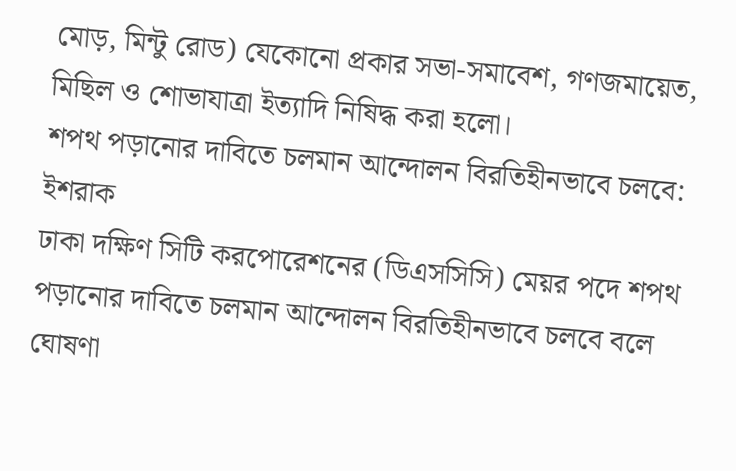মোড়, মিন্টু রোড) যেকোনো প্রকার সভা-সমাবেশ, গণজমায়েত, মিছিল ও শোভাযাত্রা ইত্যাদি নিষিদ্ধ করা হলো।
শপথ পড়ানোর দাবিতে চলমান আন্দোলন বিরতিহীনভাবে চলবে: ইশরাক
ঢাকা দক্ষিণ সিটি করপোরেশনের (ডিএসসিসি) মেয়র পদে শপথ পড়ানোর দাবিতে চলমান আন্দোলন বিরতিহীনভাবে চলবে বলে ঘোষণা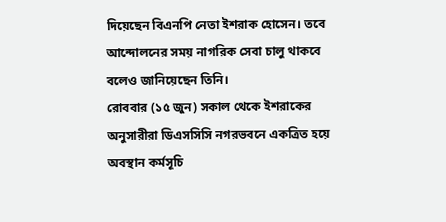দিয়েছেন বিএনপি নেতা ইশরাক হোসেন। তবে আন্দোলনের সময় নাগরিক সেবা চালু থাকবে বলেও জানিয়েছেন তিনি।
রোববার (১৫ জুন) সকাল থেকে ইশরাকের অনুসারীরা ডিএসসিসি নগরভবনে একত্রিত হয়ে অবস্থান কর্মসূচি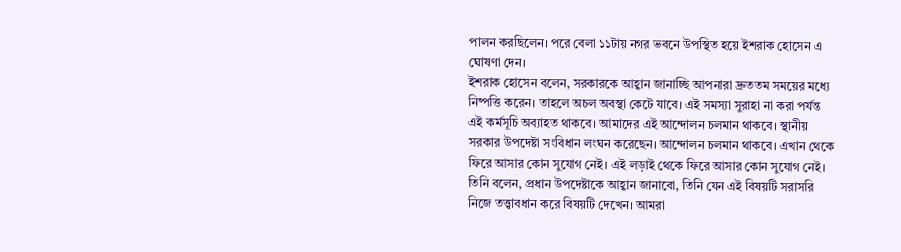পালন করছিলেন। পরে বেলা ১১টায় নগর ভবনে উপস্থিত হয়ে ইশরাক হোসেন এ ঘোষণা দেন।
ইশরাক হোসেন বলেন, সরকারকে আহ্বান জানাচ্ছি আপনারা দ্রুততম সময়ের মধ্যে নিষ্পত্তি করেন। তাহলে অচল অবস্থা কেটে যাবে। এই সমস্যা সুরাহা না করা পর্যন্ত এই কর্মসূচি অব্যাহত থাকবে। আমাদের এই আন্দোলন চলমান থাকবে। স্থানীয় সরকার উপদেষ্টা সংবিধান লংঘন করেছেন। আন্দোলন চলমান থাকবে। এখান থেকে ফিরে আসার কোন সুযোগ নেই। এই লড়াই থেকে ফিরে আসার কোন সুযোগ নেই।
তিনি বলেন, প্রধান উপদেষ্টাকে আহ্বান জানাবো, তিনি যেন এই বিষয়টি সরাসরি নিজে তত্ত্বাবধান করে বিষয়টি দেখেন। আমরা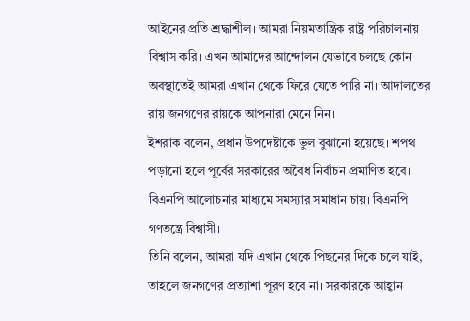আইনের প্রতি শ্রদ্ধাশীল। আমরা নিয়মতান্ত্রিক রাষ্ট্র পরিচালনায় বিশ্বাস করি। এখন আমাদের আন্দোলন যেভাবে চলছে কোন অবস্থাতেই আমরা এখান থেকে ফিরে যেতে পারি না। আদালতের রায় জনগণের রায়কে আপনারা মেনে নিন।
ইশরাক বলেন, প্রধান উপদেষ্টাকে ভুল বুঝানো হয়েছে। শপথ পড়ানো হলে পূর্বের সরকারের অবৈধ নির্বাচন প্রমাণিত হবে। বিএনপি আলোচনার মাধ্যমে সমস্যার সমাধান চায়। বিএনপি গণতন্ত্রে বিশ্বাসী।
তিনি বলেন, আমরা যদি এখান থেকে পিছনের দিকে চলে যাই, তাহলে জনগণের প্রত্যাশা পূরণ হবে না। সরকারকে আহ্বান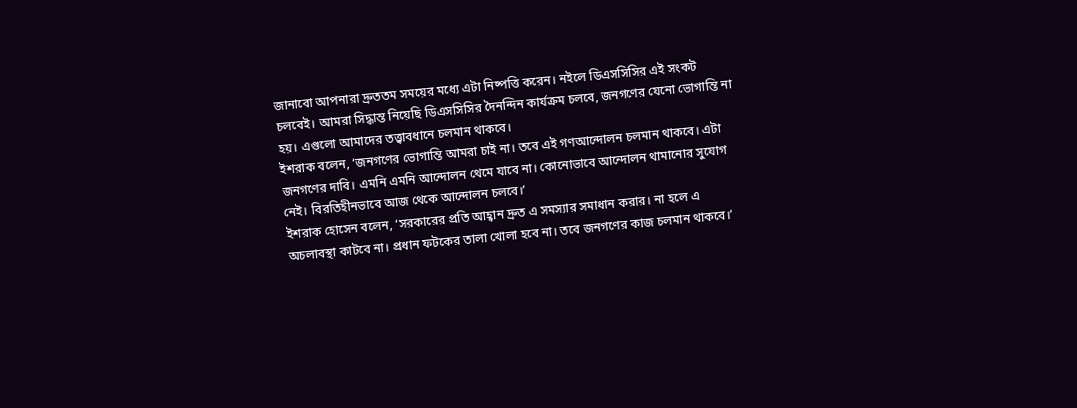জানাবো আপনারা দ্রুততম সময়ের মধ্যে এটা নিষ্পত্তি করেন। নইলে ডিএসসিসির এই সংকট চলবেই। আমরা সিদ্ধান্ত নিয়েছি ডিএসসিসির দৈনন্দিন কার্যক্রম চলবে, জনগণের যেনো ভোগান্তি না হয়। এগুলো আমাদের তত্ত্বাবধানে চলমান থাকবে।
ইশরাক বলেন, ‘জনগণের ভোগান্তি আমরা চাই না। তবে এই গণআন্দোলন চলমান থাকবে। এটা জনগণের দাবি। এমনি এমনি আন্দোলন থেমে যাবে না। কোনোভাবে আন্দোলন থামানোর সুযোগ নেই। বিরতিহীনভাবে আজ থেকে আন্দোলন চলবে।’
ইশরাক হোসেন বলেন, ‘সরকারের প্রতি আহ্বান দ্রুত এ সমস্যার সমাধান করার। না হলে এ অচলাবস্থা কাটবে না। প্রধান ফটকের তালা খোলা হবে না। তবে জনগণের কাজ চলমান থাকবে।’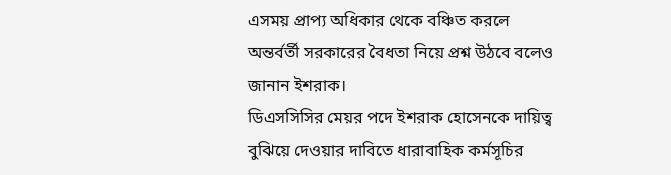এসময় প্রাপ্য অধিকার থেকে বঞ্চিত করলে অন্তর্বর্তী সরকারের বৈধতা নিয়ে প্রশ্ন উঠবে বলেও জানান ইশরাক।
ডিএসসিসির মেয়র পদে ইশরাক হোসেনকে দায়িত্ব বুঝিয়ে দেওয়ার দাবিতে ধারাবাহিক কর্মসূচির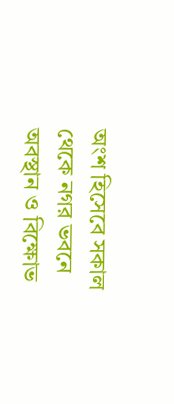অংশ হিসেবে সকাল থেকে নগর ভবনে অবস্থান ও বিক্ষোভ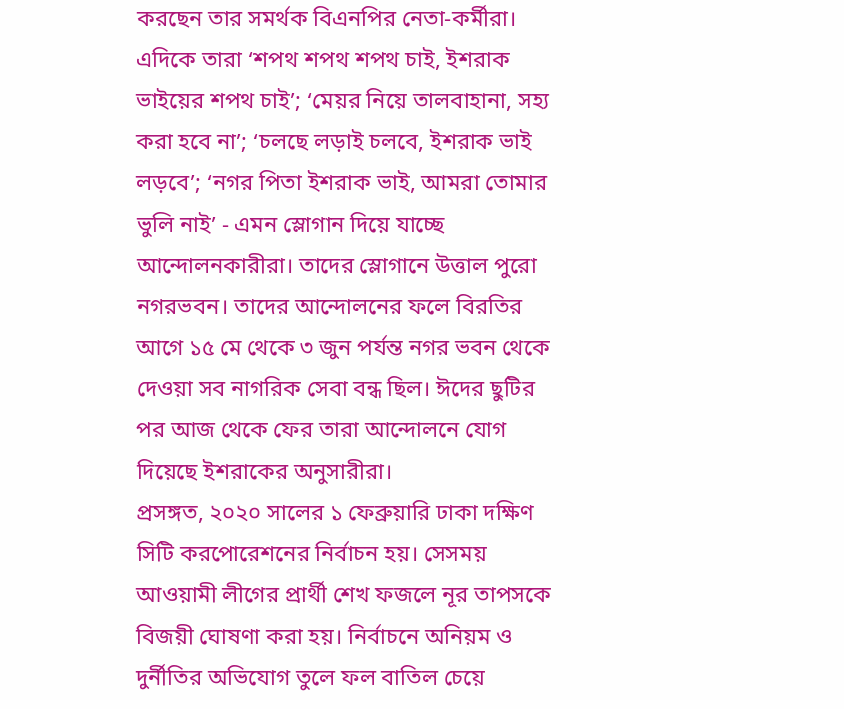করছেন তার সমর্থক বিএনপির নেতা-কর্মীরা।
এদিকে তারা ‘শপথ শপথ শপথ চাই, ইশরাক ভাইয়ের শপথ চাই’; ‘মেয়র নিয়ে তালবাহানা, সহ্য করা হবে না’; ‘চলছে লড়াই চলবে, ইশরাক ভাই লড়বে’; ‘নগর পিতা ইশরাক ভাই, আমরা তোমার ভুলি নাই’ - এমন স্লোগান দিয়ে যাচ্ছে আন্দোলনকারীরা। তাদের স্লোগানে উত্তাল পুরো নগরভবন। তাদের আন্দোলনের ফলে বিরতির আগে ১৫ মে থেকে ৩ জুন পর্যন্ত নগর ভবন থেকে দেওয়া সব নাগরিক সেবা বন্ধ ছিল। ঈদের ছুটির পর আজ থেকে ফের তারা আন্দোলনে যোগ দিয়েছে ইশরাকের অনুসারীরা।
প্রসঙ্গত, ২০২০ সালের ১ ফেব্রুয়ারি ঢাকা দক্ষিণ সিটি করপোরেশনের নির্বাচন হয়। সেসময় আওয়ামী লীগের প্রার্থী শেখ ফজলে নূর তাপসকে বিজয়ী ঘোষণা করা হয়। নির্বাচনে অনিয়ম ও দুর্নীতির অভিযোগ তুলে ফল বাতিল চেয়ে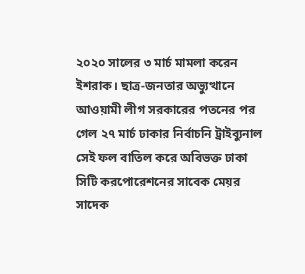২০২০ সালের ৩ মার্চ মামলা করেন ইশরাক। ছাত্র-জনতার অভ্যুত্থানে আওয়ামী লীগ সরকারের পতনের পর গেল ২৭ মার্চ ঢাকার নির্বাচনি ট্রাইব্যুনাল সেই ফল বাতিল করে অবিভক্ত ঢাকা সিটি করপোরেশনের সাবেক মেয়র সাদেক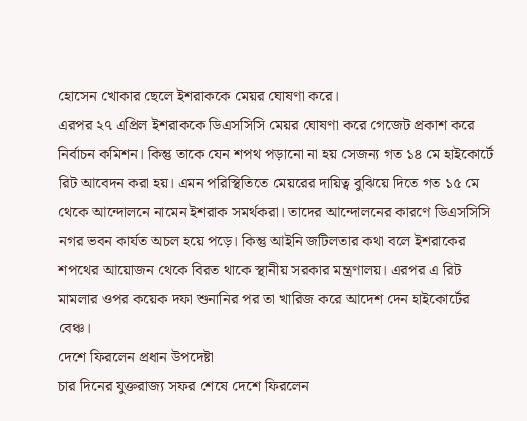হোসেন খোকার ছেলে ইশরাককে মেয়র ঘোষণা করে।
এরপর ২৭ এপ্রিল ইশরাককে ডিএসসিসি মেয়র ঘোষণা করে গেজেট প্রকাশ করে নির্বাচন কমিশন। কিন্তু তাকে যেন শপথ পড়ানো না হয় সেজন্য গত ১৪ মে হাইকোর্টে রিট আবেদন করা হয়। এমন পরিস্থিতিতে মেয়রের দায়িত্ব বুঝিয়ে দিতে গত ১৫ মে থেকে আন্দোলনে নামেন ইশরাক সমর্থকরা। তাদের আন্দোলনের কারণে ডিএসসিসি নগর ভবন কার্যত অচল হয়ে পড়ে। কিন্তু আইনি জটিলতার কথা বলে ইশরাকের শপথের আয়োজন থেকে বিরত থাকে স্থানীয় সরকার মন্ত্রণালয়। এরপর এ রিট মামলার ওপর কয়েক দফা শুনানির পর তা খারিজ করে আদেশ দেন হাইকোর্টের বেঞ্চ।
দেশে ফিরলেন প্রধান উপদেষ্টা
চার দিনের যুক্তরাজ্য সফর শেষে দেশে ফিরলেন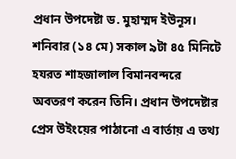প্রধান উপদেষ্টা ড. মুহাম্মদ ইউনূস। শনিবার (১৪ মে) সকাল ৯টা ৪৫ মিনিটে হযরত শাহজালাল বিমানবন্দরে অবতরণ করেন তিনি। প্রধান উপদেষ্টার প্রেস উইংয়ের পাঠানো এ বার্তায় এ তথ্য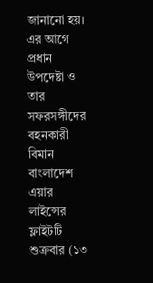জানানো হয়।
এর আগে প্রধান উপদেষ্টা ও তার সফরসঙ্গীদের বহনকারী বিমান বাংলাদেশ এয়ার লাইন্সের ফ্লাইটটি শুক্রবার (১৩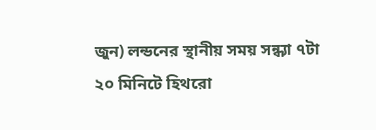জুন) লন্ডনের স্থানীয় সময় সন্ধ্যা ৭টা ২০ মিনিটে হিথরো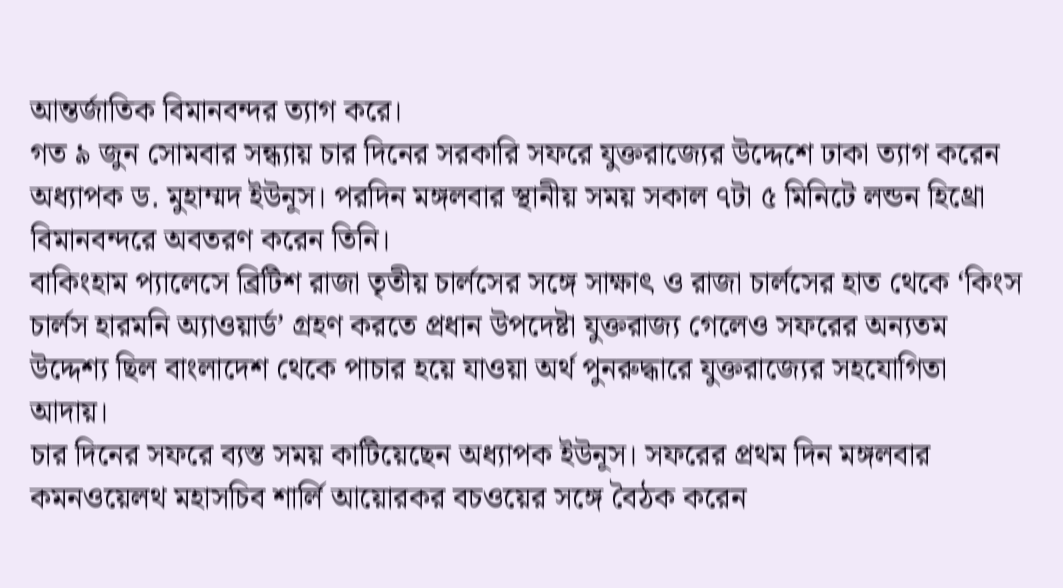আন্তর্জাতিক বিমানবন্দর ত্যাগ করে।
গত ৯ জুন সোমবার সন্ধ্যায় চার দিনের সরকারি সফরে যুক্তরাজ্যের উদ্দেশে ঢাকা ত্যাগ করেন অধ্যাপক ড. মুহাম্মদ ইউনূস। পরদিন মঙ্গলবার স্থানীয় সময় সকাল ৭টা ৫ মিনিটে লন্ডন হিথ্রো বিমানবন্দরে অবতরণ করেন তিনি।
বাকিংহাম প্যালেসে ব্রিটিশ রাজা তৃতীয় চার্লসের সঙ্গে সাক্ষাৎ ও রাজা চার্লসের হাত থেকে ‘কিংস চার্লস হারমনি অ্যাওয়ার্ড’ গ্রহণ করতে প্রধান উপদেষ্টা যুক্তরাজ্য গেলেও সফরের অন্যতম উদ্দেশ্য ছিল বাংলাদেশ থেকে পাচার হয়ে যাওয়া অর্থ পুনরুদ্ধারে যুক্তরাজ্যের সহযোগিতা আদায়।
চার দিনের সফরে ব্যস্ত সময় কাটিয়েছেন অধ্যাপক ইউনূস। সফরের প্রথম দিন মঙ্গলবার কমনওয়েলথ মহাসচিব শার্লি আয়োরকর বচওয়ের সঙ্গে বৈঠক করেন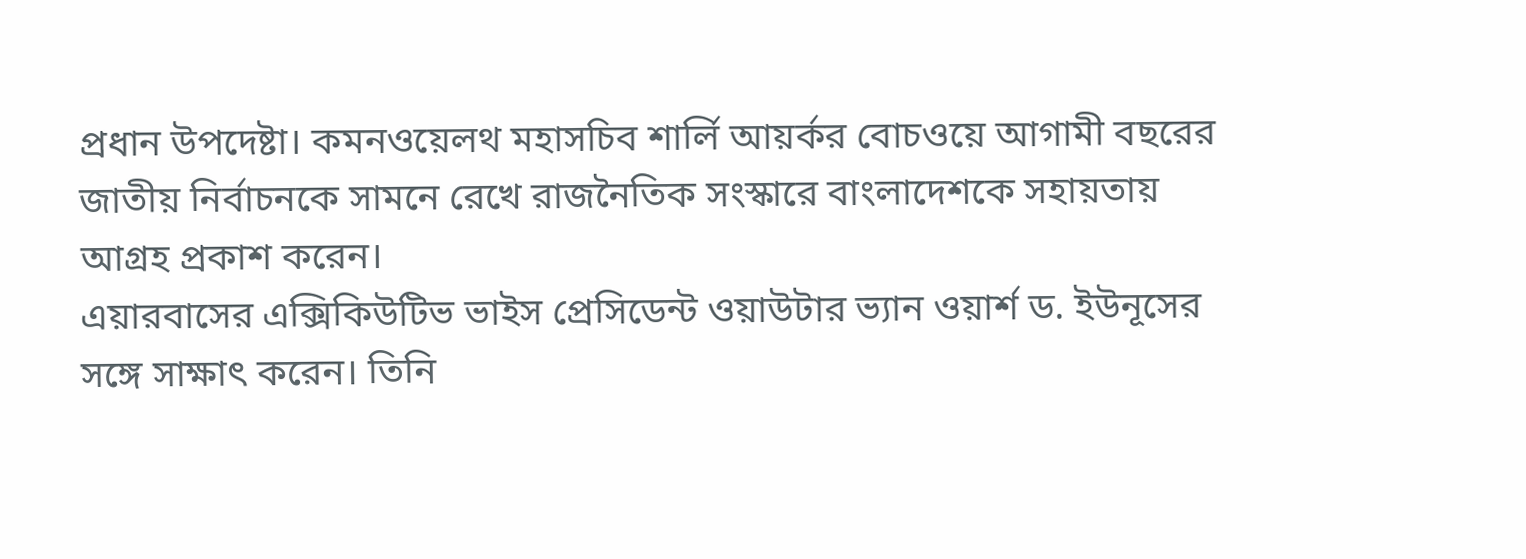প্রধান উপদেষ্টা। কমনওয়েলথ মহাসচিব শার্লি আয়র্কর বোচওয়ে আগামী বছরের জাতীয় নির্বাচনকে সামনে রেখে রাজনৈতিক সংস্কারে বাংলাদেশকে সহায়তায় আগ্রহ প্রকাশ করেন।
এয়ারবাসের এক্সিকিউটিভ ভাইস প্রেসিডেন্ট ওয়াউটার ভ্যান ওয়ার্শ ড. ইউনূসের সঙ্গে সাক্ষাৎ করেন। তিনি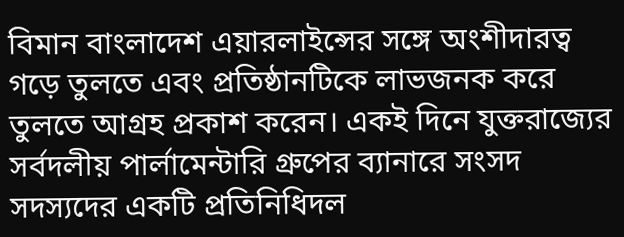বিমান বাংলাদেশ এয়ারলাইন্সের সঙ্গে অংশীদারত্ব গড়ে তুলতে এবং প্রতিষ্ঠানটিকে লাভজনক করে তুলতে আগ্রহ প্রকাশ করেন। একই দিনে যুক্তরাজ্যের সর্বদলীয় পার্লামেন্টারি গ্রুপের ব্যানারে সংসদ সদস্যদের একটি প্রতিনিধিদল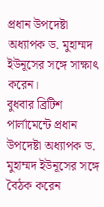প্রধান উপদেষ্টা অধ্যাপক ড. মুহাম্মদ ইউনূসের সঙ্গে সাক্ষাৎ করেন।
বুধবার ব্রিটিশ পার্লামেন্টে প্রধান উপদেষ্টা অধ্যাপক ড. মুহাম্মদ ইউনূসের সঙ্গে বৈঠক করেন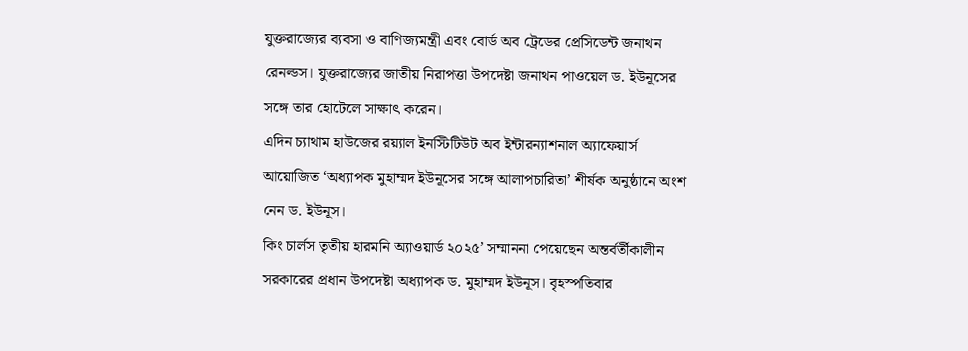যুক্তরাজ্যের ব্যবসা ও বাণিজ্যমন্ত্রী এবং বোর্ড অব ট্রেডের প্রেসিডেন্ট জনাথন রেনল্ডস। যুক্তরাজ্যের জাতীয় নিরাপত্তা উপদেষ্টা জনাথন পাওয়েল ড. ইউনূসের সঙ্গে তার হোটেলে সাক্ষাৎ করেন।
এদিন চ্যাথাম হাউজের রয়্যাল ইনস্টিটিউট অব ইন্টারন্যাশনাল অ্যাফেয়ার্স আয়োজিত ‘অধ্যাপক মুহাম্মদ ইউনূসের সঙ্গে আলাপচারিতা’ শীর্ষক অনুষ্ঠানে অংশ নেন ড. ইউনূস।
কিং চার্লস তৃতীয় হারমনি অ্যাওয়ার্ড ২০২৫’ সম্মাননা পেয়েছেন অন্তর্বর্তীকালীন সরকারের প্রধান উপদেষ্টা অধ্যাপক ড. মুহাম্মদ ইউনূস। বৃহস্পতিবার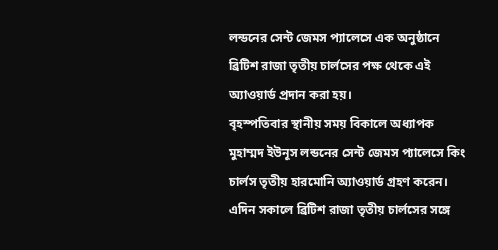লন্ডনের সেন্ট জেমস প্যালেসে এক অনুষ্ঠানে ব্রিটিশ রাজা তৃতীয় চার্লসের পক্ষ থেকে এই অ্যাওয়ার্ড প্রদান করা হয়।
বৃহস্পতিবার স্থানীয় সময় বিকালে অধ্যাপক মুহাম্মদ ইউনূস লন্ডনের সেন্ট জেমস প্যালেসে কিং চার্লস তৃতীয় হারমোনি অ্যাওয়ার্ড গ্রহণ করেন। এদিন সকালে ব্রিটিশ রাজা তৃতীয় চার্লসের সঙ্গে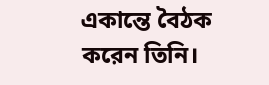একান্তে বৈঠক করেন তিনি।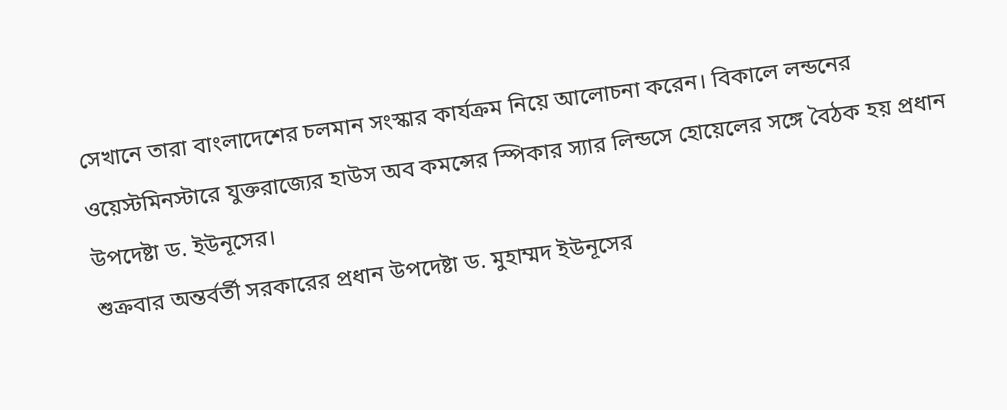সেখানে তারা বাংলাদেশের চলমান সংস্কার কার্যক্রম নিয়ে আলোচনা করেন। বিকালে লন্ডনের ওয়েস্টমিনস্টারে যুক্তরাজ্যের হাউস অব কমন্সের স্পিকার স্যার লিন্ডসে হোয়েলের সঙ্গে বৈঠক হয় প্রধান উপদেষ্টা ড. ইউনূসের।
শুক্রবার অন্তর্বর্তী সরকারের প্রধান উপদেষ্টা ড. মুহাম্মদ ইউনূসের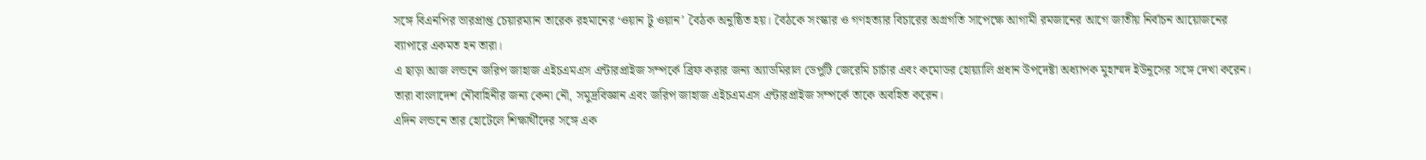সঙ্গে বিএনপির ভারপ্রাপ্ত চেয়ারম্যান তারেক রহমানের ‘ওয়ান টু ওয়ান’ বৈঠক অনুষ্ঠিত হয়। বৈঠকে সংস্কার ও গণহত্যার বিচারের অগ্রগতি সাপেক্ষে আগামী রমজানের আগে জাতীয় নির্বাচন আয়োজনের ব্যাপারে একমত হন তারা।
এ ছাড়া আজ লন্ডনে জরিপ জাহাজ এইচএমএস এন্টারপ্রাইজ সম্পর্কে ব্রিফ করার জন্য অ্যাডমিরাল ডেপুটি জেরেমি চার্চার এবং কমোডর হোয়্যালি প্রধান উপদেষ্টা অধ্যাপক মুহাম্মদ ইউনূসের সঙ্গে দেখা করেন। তারা বাংলাদেশ নৌবাহিনীর জন্য কেনা নৌ, সমুদ্রবিজ্ঞান এবং জরিপ জাহাজ এইচএমএস এন্টারপ্রাইজ সম্পর্কে তাকে অবহিত করেন।
এদিন লন্ডনে তার হোটেলে শিক্ষার্থীদের সঙ্গে এক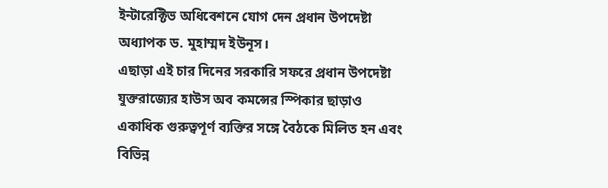ইন্টারেক্টিভ অধিবেশনে যোগ দেন প্রধান উপদেষ্টা অধ্যাপক ড. মুহাম্মদ ইউনূস।
এছাড়া এই চার দিনের সরকারি সফরে প্রধান উপদেষ্টা যুক্তরাজ্যের হাউস অব কমন্সের স্পিকার ছাড়াও একাধিক গুরুত্বপূর্ণ ব্যক্তির সঙ্গে বৈঠকে মিলিত হন এবং বিভিন্ন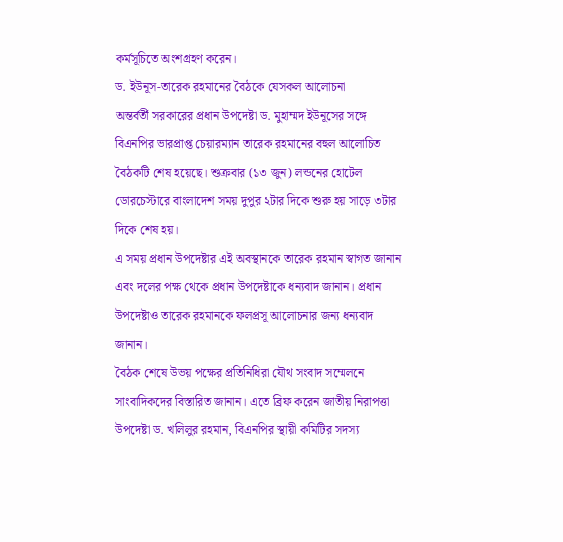কর্মসূচিতে অংশগ্রহণ করেন।
ড. ইউনূস-তারেক রহমানের বৈঠকে যেসকল আলোচনা
অন্তর্বর্তী সরকারের প্রধান উপদেষ্টা ড. মুহাম্মদ ইউনূসের সঙ্গে বিএনপির ভারপ্রাপ্ত চেয়ারম্যান তারেক রহমানের বহুল আলোচিত বৈঠকটি শেষ হয়েছে। শুক্রবার (১৩ জুন) লন্ডনের হোটেল ডোরচেস্টারে বাংলাদেশ সময় দুপুর ২টার দিকে শুরু হয় সাড়ে ৩টার দিকে শেষ হয়।
এ সময় প্রধান উপদেষ্টার এই অবস্থানকে তারেক রহমান স্বাগত জানান এবং দলের পক্ষ থেকে প্রধান উপদেষ্টাকে ধন্যবাদ জানান। প্রধান উপদেষ্টাও তারেক রহমানকে ফলপ্রসূ আলোচনার জন্য ধন্যবাদ জানান।
বৈঠক শেষে উভয় পক্ষের প্রতিনিধিরা যৌথ সংবাদ সম্মেলনে সাংবাদিকদের বিস্তারিত জানান। এতে ব্রিফ করেন জাতীয় নিরাপত্তা উপদেষ্টা ড. খলিলুর রহমান, বিএনপির স্থায়ী কমিটির সদস্য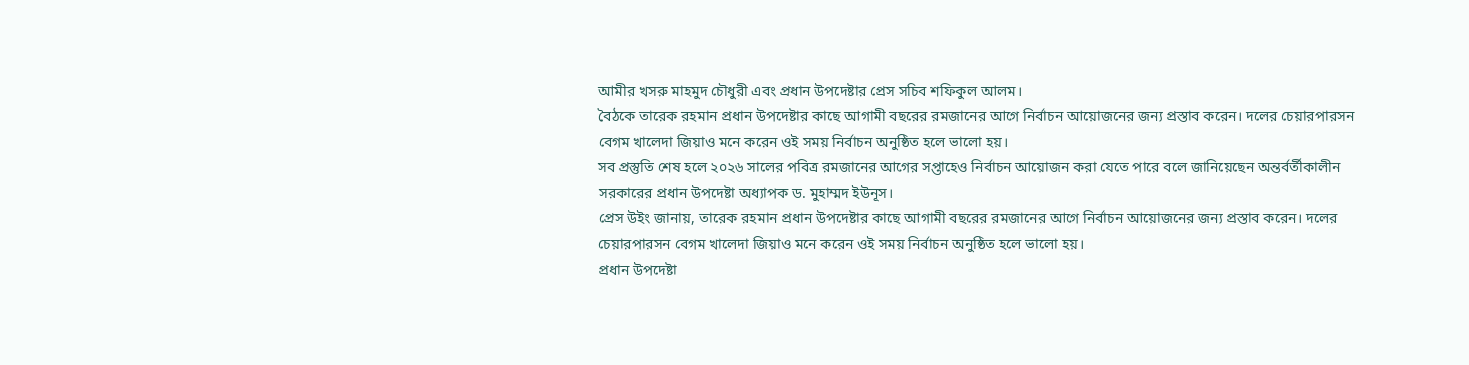আমীর খসরু মাহমুদ চৌধুরী এবং প্রধান উপদেষ্টার প্রেস সচিব শফিকুল আলম।
বৈঠকে তারেক রহমান প্রধান উপদেষ্টার কাছে আগামী বছরের রমজানের আগে নির্বাচন আয়োজনের জন্য প্রস্তাব করেন। দলের চেয়ারপারসন বেগম খালেদা জিয়াও মনে করেন ওই সময় নির্বাচন অনুষ্ঠিত হলে ভালো হয়।
সব প্রস্তুতি শেষ হলে ২০২৬ সালের পবিত্র রমজানের আগের সপ্তাহেও নির্বাচন আয়োজন করা যেতে পারে বলে জানিয়েছেন অন্তর্বর্তীকালীন সরকারের প্রধান উপদেষ্টা অধ্যাপক ড. মুহাম্মদ ইউনূস।
প্রেস উইং জানায়, তারেক রহমান প্রধান উপদেষ্টার কাছে আগামী বছরের রমজানের আগে নির্বাচন আয়োজনের জন্য প্রস্তাব করেন। দলের চেয়ারপারসন বেগম খালেদা জিয়াও মনে করেন ওই সময় নির্বাচন অনুষ্ঠিত হলে ভালো হয়।
প্রধান উপদেষ্টা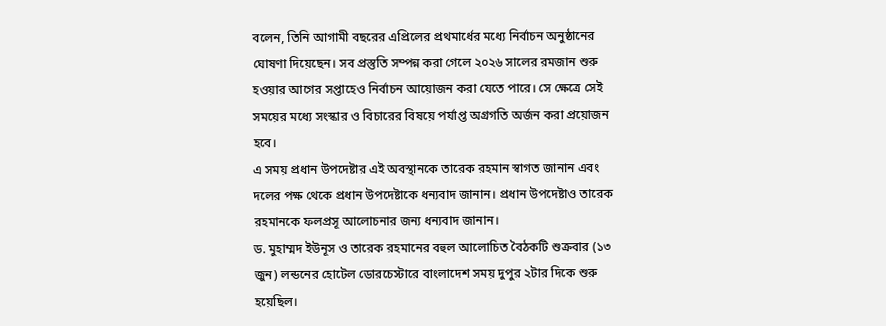বলেন, তিনি আগামী বছরের এপ্রিলের প্রথমার্ধের মধ্যে নির্বাচন অনুষ্ঠানের ঘোষণা দিয়েছেন। সব প্রস্তুতি সম্পন্ন করা গেলে ২০২৬ সালের রমজান শুরু হওয়ার আগের সপ্তাহেও নির্বাচন আয়োজন করা যেতে পারে। সে ক্ষেত্রে সেই সময়ের মধ্যে সংস্কার ও বিচারের বিষয়ে পর্যাপ্ত অগ্রগতি অর্জন করা প্রয়োজন হবে।
এ সময় প্রধান উপদেষ্টার এই অবস্থানকে তারেক রহমান স্বাগত জানান এবং দলের পক্ষ থেকে প্রধান উপদেষ্টাকে ধন্যবাদ জানান। প্রধান উপদেষ্টাও তারেক রহমানকে ফলপ্রসূ আলোচনার জন্য ধন্যবাদ জানান।
ড. মুহাম্মদ ইউনূস ও তারেক রহমানের বহুল আলোচিত বৈঠকটি শুক্রবার (১৩ জুন) লন্ডনের হোটেল ডোরচেস্টারে বাংলাদেশ সময় দুপুর ২টার দিকে শুরু হয়েছিল।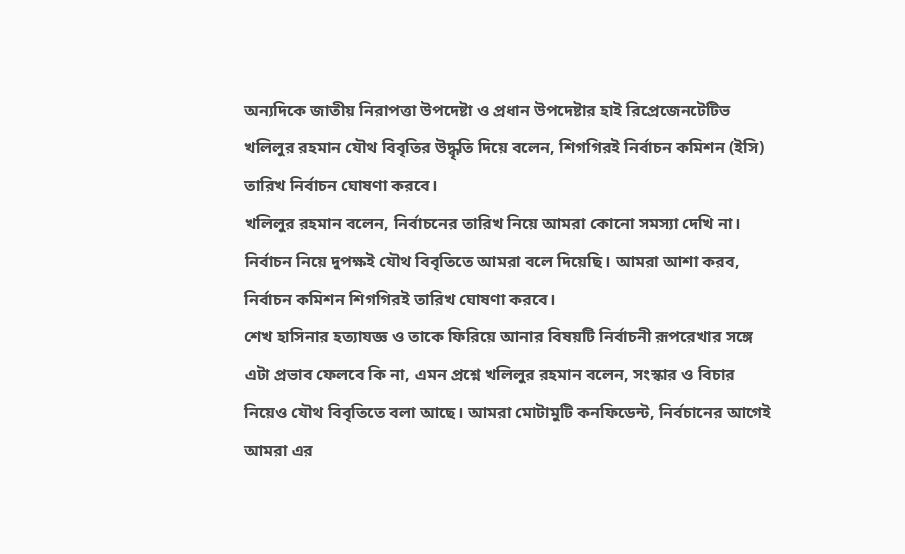অন্যদিকে জাতীয় নিরাপত্তা উপদেষ্টা ও প্রধান উপদেষ্টার হাই রিপ্রেজেনটেটিভ খলিলুর রহমান যৌথ বিবৃতির উদ্ধৃতি দিয়ে বলেন, শিগগিরই নির্বাচন কমিশন (ইসি) তারিখ নির্বাচন ঘোষণা করবে।
খলিলুর রহমান বলেন, নির্বাচনের তারিখ নিয়ে আমরা কোনো সমস্যা দেখি না। নির্বাচন নিয়ে দুপক্ষই যৌথ বিবৃতিতে আমরা বলে দিয়েছি। আমরা আশা করব, নির্বাচন কমিশন শিগগিরই তারিখ ঘোষণা করবে।
শেখ হাসিনার হত্যাযজ্ঞ ও তাকে ফিরিয়ে আনার বিষয়টি নির্বাচনী রূপরেখার সঙ্গে এটা প্রভাব ফেলবে কি না, এমন প্রশ্নে খলিলুর রহমান বলেন, সংস্কার ও বিচার নিয়েও যৌথ বিবৃতিতে বলা আছে। আমরা মোটামুটি কনফিডেন্ট, নির্বচানের আগেই আমরা এর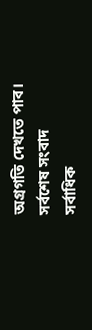অগ্রগতি দেখতে পাব।
সর্বশেষ সংবাদ
সর্বাধিক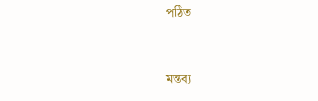পঠিত


মন্তব্য